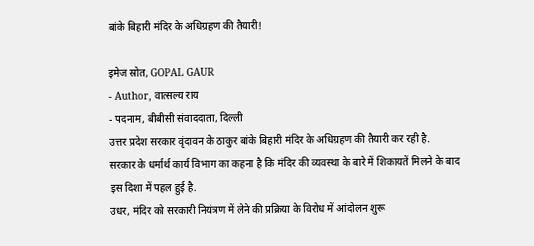बांके बिहारी मंदिर के अधिग्रहण की तैयारी!

इमेज स्रोत, GOPAL GAUR
- Author, वात्सल्य राय
- पदनाम, बीबीसी संवाददाता, दिल्ली
उत्तर प्रदेश सरकार वृंदावन के ठाकुर बांके बिहारी मंदिर के अधिग्रहण की तैयारी कर रही है.
सरकार के धर्मार्थ कार्य विभाग का कहना है कि मंदिर की व्यवस्था के बारे में शिकायतें मिलने के बाद इस दिशा में पहल हुई है.
उधर, मंदिर को सरकारी नियंत्रण में लेने की प्रक्रिया के विरोध में आंदोलन शुरू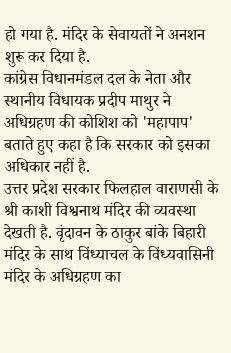हो गया है. मंदिर के सेवायतों ने अनशन शुरू कर दिया है.
कांग्रेस विधानमंडल दल के नेता और स्थानीय विधायक प्रदीप माथुर ने अधिग्रहण की कोशिश को 'महापाप' बताते हुए कहा है कि सरकार को इसका अधिकार नहीं है.
उत्तर प्रदेश सरकार फिलहाल वाराणसी के श्री काशी विश्वनाथ मंदिर की व्यवस्था देखती है. वृंदावन के ठाकुर बांके बिहारी मंदिर के साथ विंध्याचल के विंध्यवासिनी मंदिर के अधिग्रहण का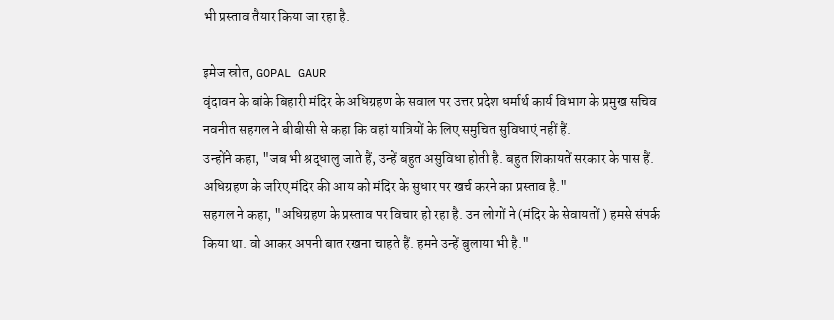भी प्रस्ताव तैयार किया जा रहा है.

इमेज स्रोत, GOPAL GAUR
वृंदावन के बांके बिहारी मंदिर के अधिग्रहण के सवाल पर उत्तर प्रदेश धर्मार्थ कार्य विभाग के प्रमुख सचिव नवनीत सहगल ने बीबीसी से कहा कि वहां यात्रियों के लिए समुचित सुविधाएं नहीं हैं.
उन्होंने कहा, "जब भी श्रद्धालु जाते हैं, उन्हें बहुत असुविधा होती है. बहुत शिकायतें सरकार के पास हैं. अधिग्रहण के जरिए मंदिर की आय को मंदिर के सुधार पर खर्च करने का प्रस्ताव है."
सहगल ने कहा, "अधिग्रहण के प्रस्ताव पर विचार हो रहा है. उन लोगों ने (मंदिर के सेवायतों ) हमसे संपर्क किया था. वो आकर अपनी बात रखना चाहते हैं. हमने उन्हें बुलाया भी है."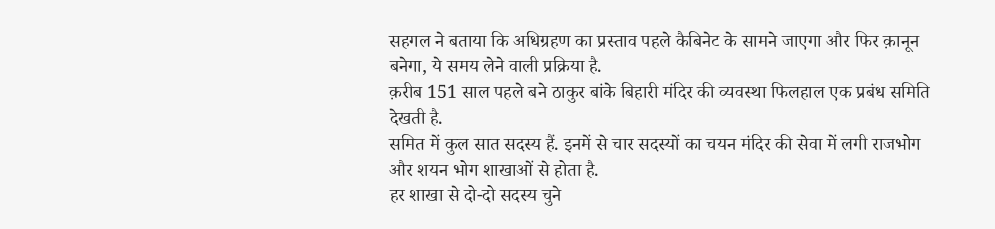सहगल ने बताया कि अधिग्रहण का प्रस्ताव पहले कैबिनेट के सामने जाएगा और फिर क़ानून बनेगा, ये समय लेने वाली प्रक्रिया है.
क़रीब 151 साल पहले बने ठाकुर बांके बिहारी मंदिर की व्यवस्था फिलहाल एक प्रबंध समिति देखती है.
समित में कुल सात सदस्य हैं. इनमें से चार सदस्यों का चयन मंदिर की सेवा में लगी राजभोग और शयन भोग शाखाओं से होता है.
हर शाखा से दो-दो सदस्य चुने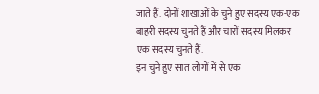जाते हैं. दोनों शाखाओं के चुने हुए सदस्य एक-एक बाहरी सदस्य चुनते हैं और चारों सदस्य मिलकर एक सदस्य चुनते हैं.
इन चुने हुए सात लोगों में से एक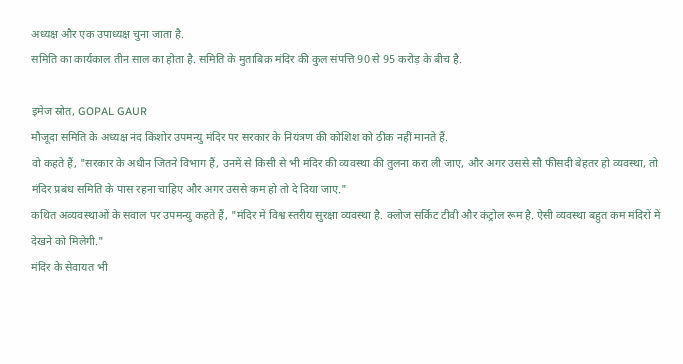अध्यक्ष और एक उपाध्यक्ष चुना जाता है.
समिति का कार्यकाल तीन साल का होता है. समिति के मुताबिक़ मंदिर की कुल संपत्ति 90 से 95 करोड़ के बीच है.

इमेज स्रोत, GOPAL GAUR
मौजूदा समिति के अध्यक्ष नंद किशोर उपमन्यु मंदिर पर सरकार के नियंत्रण की कोशिश को ठीक नहीं मानते हैं.
वो कहते हैं, "सरकार के अधीन जितने विभाग हैं, उनमें से किसी से भी मंदिर की व्यवस्था की तुलना करा ली जाए, और अगर उससे सौ फीसदी बेहतर हो व्यवस्था, तो मंदिर प्रबंध समिति के पास रहना चाहिए और अगर उससे कम हो तो दे दिया जाए."
कथित अव्यवस्थाओं के सवाल पर उपमन्यु कहते हैं, "मंदिर में विश्व स्तरीय सुरक्षा व्यवस्था है. क्लोज सर्किट टीवी और कंट्रोल रूम है. ऐसी व्यवस्था बहुत कम मंदिरों में देखने को मिलेगी."
मंदिर के सेवायत भी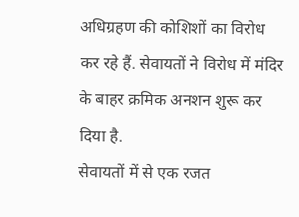अधिग्रहण की कोशिशों का विरोध कर रहे हैं. सेवायतों ने विरोध में मंदिर के बाहर क्रमिक अनशन शुरू कर दिया है.
सेवायतों में से एक रजत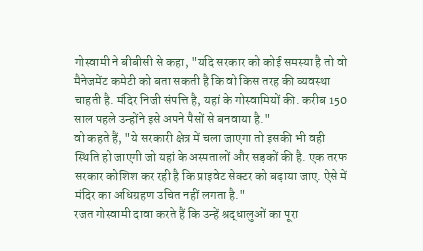गोस्वामी ने बीबीसी से कहा, "यदि सरकार को कोई समस्या है तो वो मैनेजमेंट कमेटी को बता सकती है कि वो किस तरह की व्यवस्था चाहती है. मंदिर निजी संपत्ति है, यहां के गोस्वामियों की. करीब 150 साल पहले उन्होंने इसे अपने पैसों से बनवाया है."
वो कहते हैं, "ये सरकारी क्षेत्र में चला जाएगा तो इसकी भी वही स्थिति हो जाएगी जो यहां के अस्पतालों और सड़कों की है. एक तरफ सरकार कोशिश कर रही है कि प्राइवेट सेक्टर को बढ़ाया जाए. ऐसे में मंदिर का अधिग्रहण उचित नहीं लगता है."
रजत गोस्वामी दावा करते हैं कि उन्हें श्रद्धालुओं का पूरा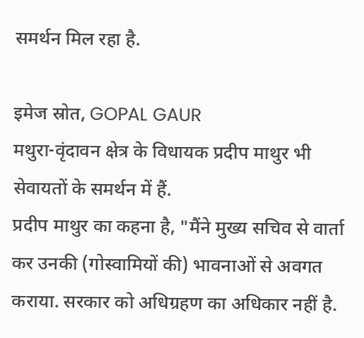समर्थन मिल रहा है.

इमेज स्रोत, GOPAL GAUR
मथुरा-वृंदावन क्षेत्र के विधायक प्रदीप माथुर भी सेवायतों के समर्थन में हैं.
प्रदीप माथुर का कहना है, "मैंने मुख्य सचिव से वार्ता कर उनकी (गोस्वामियों की) भावनाओं से अवगत कराया. सरकार को अधिग्रहण का अधिकार नहीं है.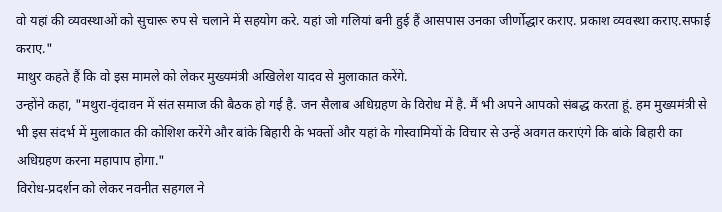वो यहां की व्यवस्थाओं को सुचारू रुप से चलाने में सहयोग करे. यहां जो गलियां बनी हुई हैं आसपास उनका जीर्णोद्धार कराए. प्रकाश व्यवस्था कराए.सफाई कराए."
माथुर कहते हैं कि वो इस मामले को लेकर मुख्यमंत्री अखिलेश यादव से मुलाकात करेंगे.
उन्होंने कहा, "मथुरा-वृंदावन में संत समाज की बैठक हो गई है. जन सैलाब अधिग्रहण के विरोध में है. मैं भी अपने आपको संबद्ध करता हूं. हम मुख्यमंत्री से भी इस संदर्भ में मुलाकात की कोशिश करेंगे और बांके बिहारी के भक्तों और यहां के गोस्वामियों के विचार से उन्हें अवगत कराएंगे कि बांके बिहारी का अधिग्रहण करना महापाप होगा."
विरोध-प्रदर्शन को लेकर नवनीत सहगल ने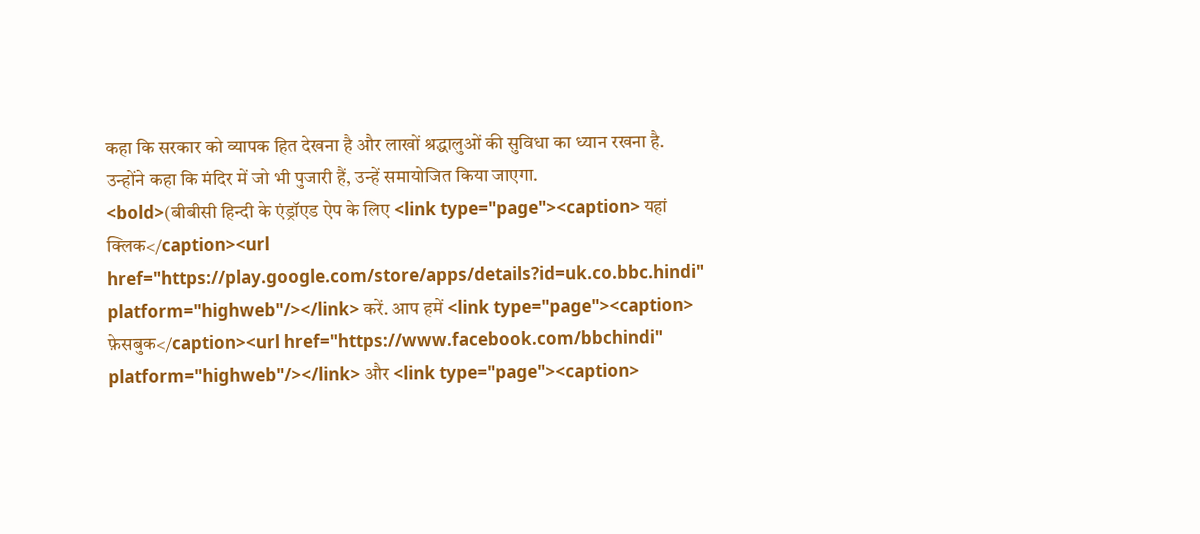कहा कि सरकार को व्यापक हित देखना है और लाखों श्रद्धालुओं की सुविधा का ध्यान रखना है.
उन्होंने कहा कि मंदिर में जो भी पुजारी हैं, उन्हें समायोजित किया जाएगा.
<bold>(बीबीसी हिन्दी के एंड्रॉएड ऐप के लिए <link type="page"><caption> यहां क्लिक</caption><url href="https://play.google.com/store/apps/details?id=uk.co.bbc.hindi" platform="highweb"/></link> करें. आप हमें <link type="page"><caption> फ़ेसबुक</caption><url href="https://www.facebook.com/bbchindi" platform="highweb"/></link> और <link type="page"><caption>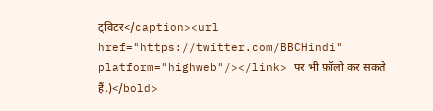ट्विटर</caption><url href="https://twitter.com/BBCHindi" platform="highweb"/></link> पर भी फ़ॉलो कर सकते हैं.)</bold>